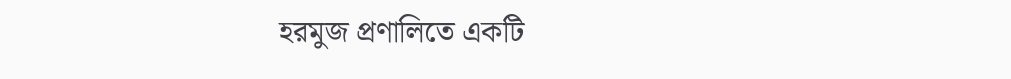হরমুজ প্রণালিতে একটি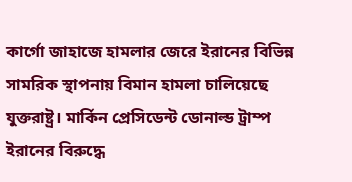কার্গো জাহাজে হামলার জেরে ইরানের বিভিন্ন সামরিক স্থাপনায় বিমান হামলা চালিয়েছে যুক্তরাষ্ট্র। মার্কিন প্রেসিডেন্ট ডোনাল্ড ট্রাম্প ইরানের বিরুদ্ধে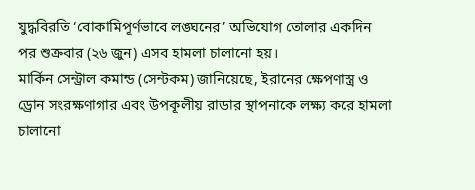যুদ্ধবিরতি ‘বোকামিপূর্ণভাবে লঙ্ঘনের’ অভিযোগ তোলার একদিন পর শুক্রবার (২৬ জুন) এসব হামলা চালানো হয়।
মার্কিন সেন্ট্রাল কমান্ড (সেন্টকম) জানিয়েছে, ইরানের ক্ষেপণাস্ত্র ও ড্রোন সংরক্ষণাগার এবং উপকূলীয় রাডার স্থাপনাকে লক্ষ্য করে হামলা চালানো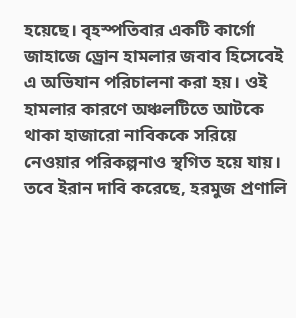হয়েছে। বৃহস্পতিবার একটি কার্গো জাহাজে ড্রোন হামলার জবাব হিসেবেই এ অভিযান পরিচালনা করা হয়। ওই হামলার কারণে অঞ্চলটিতে আটকে থাকা হাজারো নাবিককে সরিয়ে নেওয়ার পরিকল্পনাও স্থগিত হয়ে যায়।
তবে ইরান দাবি করেছে, হরমুজ প্রণালি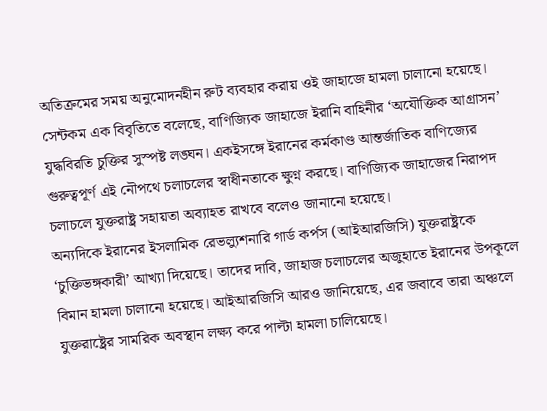অতিক্রমের সময় অনুমোদনহীন রুট ব্যবহার করায় ওই জাহাজে হামলা চালানো হয়েছে।
সেন্টকম এক বিবৃতিতে বলেছে, বাণিজ্যিক জাহাজে ইরানি বাহিনীর ‘অযৌক্তিক আগ্রাসন’ যুদ্ধবিরতি চুক্তির সুস্পষ্ট লঙ্ঘন। একইসঙ্গে ইরানের কর্মকাণ্ড আন্তর্জাতিক বাণিজ্যের গুরুত্বপূর্ণ এই নৌপথে চলাচলের স্বাধীনতাকে ক্ষুণ্ন করছে। বাণিজ্যিক জাহাজের নিরাপদ চলাচলে যুক্তরাষ্ট্র সহায়তা অব্যাহত রাখবে বলেও জানানো হয়েছে।
অন্যদিকে ইরানের ইসলামিক রেভল্যুশনারি গার্ড কর্পস (আইআরজিসি) যুক্তরাষ্ট্রকে ‘চুক্তিভঙ্গকারী’ আখ্যা দিয়েছে। তাদের দাবি, জাহাজ চলাচলের অজুহাতে ইরানের উপকূলে বিমান হামলা চালানো হয়েছে। আইআরজিসি আরও জানিয়েছে, এর জবাবে তারা অঞ্চলে যুক্তরাষ্ট্রের সামরিক অবস্থান লক্ষ্য করে পাল্টা হামলা চালিয়েছে।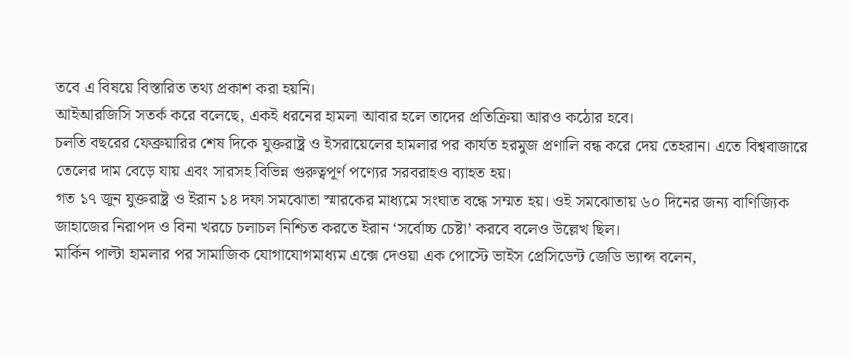তবে এ বিষয়ে বিস্তারিত তথ্য প্রকাশ করা হয়নি।
আইআরজিসি সতর্ক করে বলেছে, একই ধরনের হামলা আবার হলে তাদের প্রতিক্রিয়া আরও কঠোর হবে।
চলতি বছরের ফেব্রুয়ারির শেষ দিকে যুক্তরাষ্ট্র ও ইসরায়েলের হামলার পর কার্যত হরমুজ প্রণালি বন্ধ করে দেয় তেহরান। এতে বিশ্ববাজারে তেলের দাম বেড়ে যায় এবং সারসহ বিভিন্ন গুরুত্বপূর্ণ পণ্যের সরবরাহও ব্যাহত হয়।
গত ১৭ জুন যুক্তরাষ্ট্র ও ইরান ১৪ দফা সমঝোতা স্মারকের মাধ্যমে সংঘাত বন্ধে সম্মত হয়। ওই সমঝোতায় ৬০ দিনের জন্য বাণিজ্যিক জাহাজের নিরাপদ ও বিনা খরচে চলাচল নিশ্চিত করতে ইরান ‘সর্বোচ্চ চেষ্টা’ করবে বলেও উল্লেখ ছিল।
মার্কিন পাল্টা হামলার পর সামাজিক যোগাযোগমাধ্যম এক্সে দেওয়া এক পোস্টে ভাইস প্রেসিডেন্ট জেডি ভ্যান্স বলেন,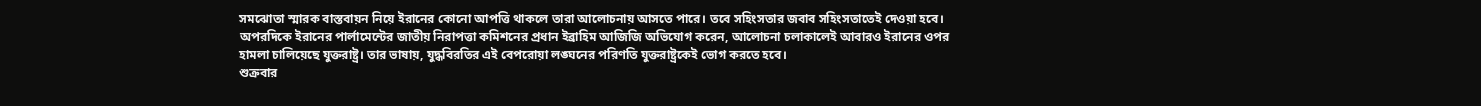সমঝোতা স্মারক বাস্তবায়ন নিয়ে ইরানের কোনো আপত্তি থাকলে তারা আলোচনায় আসতে পারে। তবে সহিংসতার জবাব সহিংসতাতেই দেওয়া হবে।
অপরদিকে ইরানের পার্লামেন্টের জাতীয় নিরাপত্তা কমিশনের প্রধান ইব্রাহিম আজিজি অভিযোগ করেন, আলোচনা চলাকালেই আবারও ইরানের ওপর হামলা চালিয়েছে যুক্তরাষ্ট্র। তার ভাষায়, যুদ্ধবিরতির এই বেপরোয়া লঙ্ঘনের পরিণতি যুক্তরাষ্ট্রকেই ভোগ করতে হবে।
শুক্রবার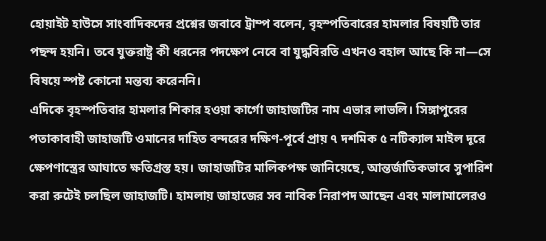হোয়াইট হাউসে সাংবাদিকদের প্রশ্নের জবাবে ট্রাম্প বলেন, বৃহস্পতিবারের হামলার বিষয়টি তার পছন্দ হয়নি। তবে যুক্তরাষ্ট্র কী ধরনের পদক্ষেপ নেবে বা যুদ্ধবিরতি এখনও বহাল আছে কি না—সে বিষয়ে স্পষ্ট কোনো মন্তব্য করেননি।
এদিকে বৃহস্পতিবার হামলার শিকার হওয়া কার্গো জাহাজটির নাম এভার লাভলি। সিঙ্গাপুরের পতাকাবাহী জাহাজটি ওমানের দাহিত বন্দরের দক্ষিণ-পূর্বে প্রায় ৭ দশমিক ৫ নটিক্যাল মাইল দূরে ক্ষেপণাস্ত্রের আঘাতে ক্ষতিগ্রস্ত হয়। জাহাজটির মালিকপক্ষ জানিয়েছে, আন্তর্জাতিকভাবে সুপারিশ করা রুটেই চলছিল জাহাজটি। হামলায় জাহাজের সব নাবিক নিরাপদ আছেন এবং মালামালেরও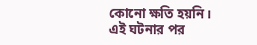কোনো ক্ষতি হয়নি।
এই ঘটনার পর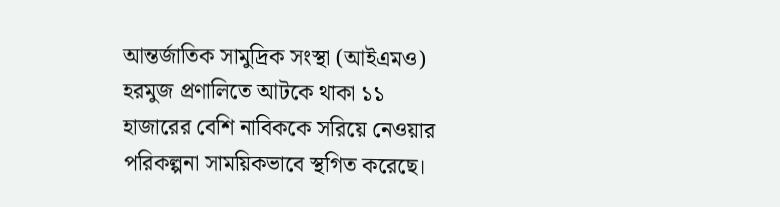আন্তর্জাতিক সামুদ্রিক সংস্থা (আইএমও) হরমুজ প্রণালিতে আটকে থাকা ১১ হাজারের বেশি নাবিককে সরিয়ে নেওয়ার পরিকল্পনা সাময়িকভাবে স্থগিত করেছে।